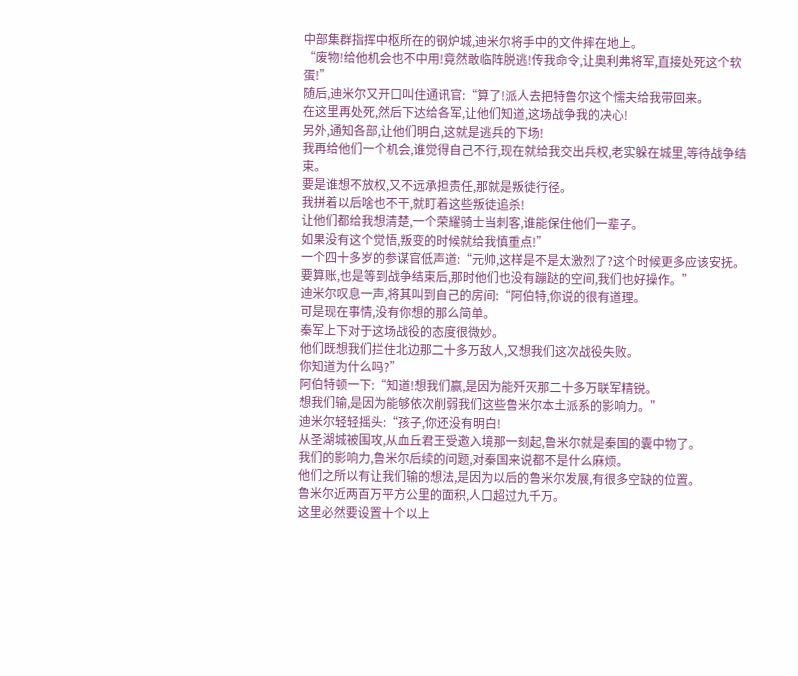中部集群指挥中枢所在的钢炉城,迪米尔将手中的文件摔在地上。
“废物!给他机会也不中用!竟然敢临阵脱逃!传我命令,让奥利弗将军,直接处死这个软蛋!”
随后,迪米尔又开口叫住通讯官:“算了!派人去把特鲁尔这个懦夫给我带回来。
在这里再处死,然后下达给各军,让他们知道,这场战争我的决心!
另外,通知各部,让他们明白,这就是逃兵的下场!
我再给他们一个机会,谁觉得自己不行,现在就给我交出兵权,老实躲在城里,等待战争结束。
要是谁想不放权,又不远承担责任,那就是叛徒行径。
我拼着以后啥也不干,就盯着这些叛徒追杀!
让他们都给我想清楚,一个荣耀骑士当刺客,谁能保住他们一辈子。
如果没有这个觉悟,叛变的时候就给我慎重点!”
一个四十多岁的参谋官低声道:“元帅,这样是不是太激烈了?这个时候更多应该安抚。
要算账,也是等到战争结束后,那时他们也没有蹦跶的空间,我们也好操作。”
迪米尔叹息一声,将其叫到自己的房间:“阿伯特,你说的很有道理。
可是现在事情,没有你想的那么简单。
秦军上下对于这场战役的态度很微妙。
他们既想我们拦住北边那二十多万敌人,又想我们这次战役失败。
你知道为什么吗?”
阿伯特顿一下:“知道!想我们赢,是因为能歼灭那二十多万联军精锐。
想我们输,是因为能够依次削弱我们这些鲁米尔本土派系的影响力。”
迪米尔轻轻摇头:“孩子,你还没有明白!
从圣湖城被围攻,从血丘君王受邀入境那一刻起,鲁米尔就是秦国的囊中物了。
我们的影响力,鲁米尔后续的问题,对秦国来说都不是什么麻烦。
他们之所以有让我们输的想法,是因为以后的鲁米尔发展,有很多空缺的位置。
鲁米尔近两百万平方公里的面积,人口超过九千万。
这里必然要设置十个以上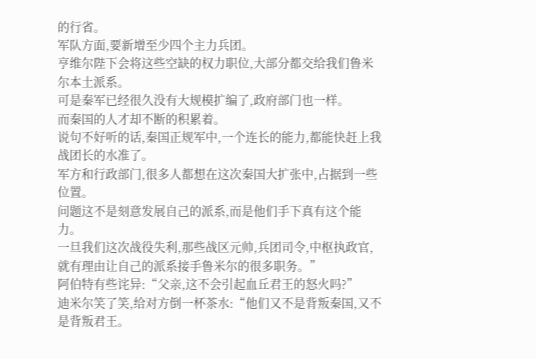的行省。
军队方面,要新增至少四个主力兵团。
亨维尔陛下会将这些空缺的权力职位,大部分都交给我们鲁米尔本土派系。
可是秦军已经很久没有大规模扩编了,政府部门也一样。
而秦国的人才却不断的积累着。
说句不好听的话,秦国正规军中,一个连长的能力,都能快赶上我战团长的水准了。
军方和行政部门,很多人都想在这次秦国大扩张中,占据到一些位置。
问题这不是刻意发展自己的派系,而是他们手下真有这个能力。
一旦我们这次战役失利,那些战区元帅,兵团司令,中枢执政官,就有理由让自己的派系接手鲁米尔的很多职务。”
阿伯特有些诧异:“父亲,这不会引起血丘君王的怒火吗?”
迪米尔笑了笑,给对方倒一杯茶水:“他们又不是背叛秦国,又不是背叛君王。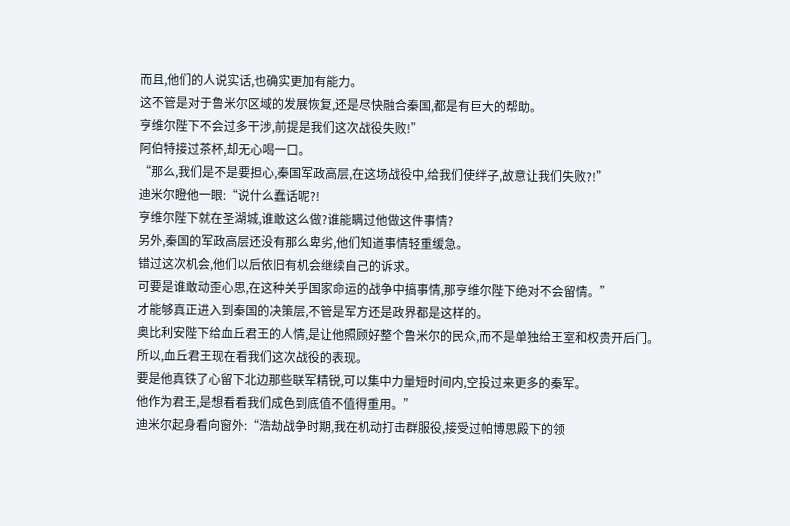而且,他们的人说实话,也确实更加有能力。
这不管是对于鲁米尔区域的发展恢复,还是尽快融合秦国,都是有巨大的帮助。
亨维尔陛下不会过多干涉,前提是我们这次战役失败!”
阿伯特接过茶杯,却无心喝一口。
“那么,我们是不是要担心,秦国军政高层,在这场战役中,给我们使绊子,故意让我们失败?!”
迪米尔瞪他一眼:“说什么蠢话呢?!
亨维尔陛下就在圣湖城,谁敢这么做?谁能瞒过他做这件事情?
另外,秦国的军政高层还没有那么卑劣,他们知道事情轻重缓急。
错过这次机会,他们以后依旧有机会继续自己的诉求。
可要是谁敢动歪心思,在这种关乎国家命运的战争中搞事情,那亨维尔陛下绝对不会留情。”
才能够真正进入到秦国的决策层,不管是军方还是政界都是这样的。
奥比利安陛下给血丘君王的人情,是让他照顾好整个鲁米尔的民众,而不是单独给王室和权贵开后门。
所以,血丘君王现在看我们这次战役的表现。
要是他真铁了心留下北边那些联军精锐,可以集中力量短时间内,空投过来更多的秦军。
他作为君王,是想看看我们成色到底值不值得重用。”
迪米尔起身看向窗外:“浩劫战争时期,我在机动打击群服役,接受过帕博思殿下的领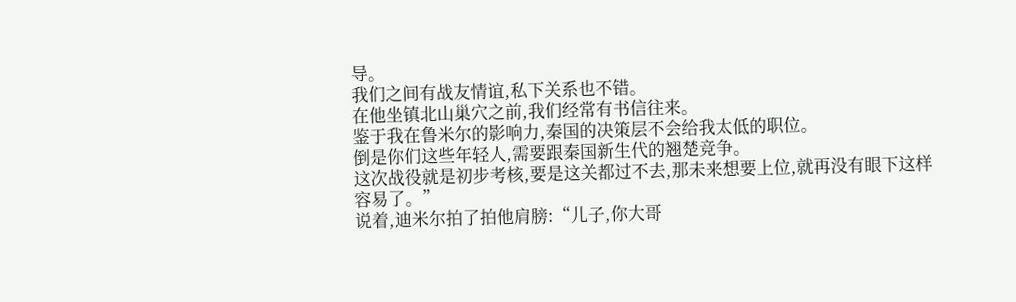导。
我们之间有战友情谊,私下关系也不错。
在他坐镇北山巢穴之前,我们经常有书信往来。
鉴于我在鲁米尔的影响力,秦国的决策层不会给我太低的职位。
倒是你们这些年轻人,需要跟秦国新生代的翘楚竞争。
这次战役就是初步考核,要是这关都过不去,那未来想要上位,就再没有眼下这样容易了。”
说着,迪米尔拍了拍他肩膀:“儿子,你大哥